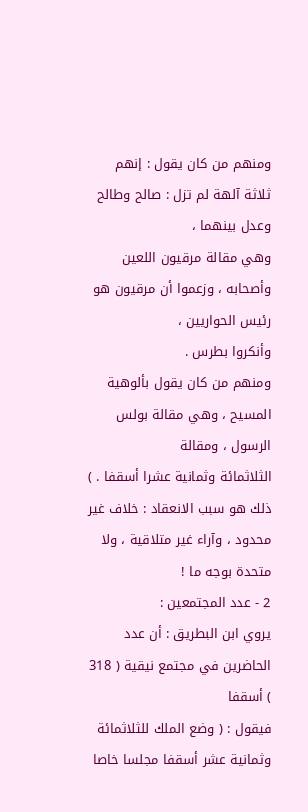ومنهم من كان يقول : إنهم ثلاثة آلهة لم تزل : صالح وطالح وعدل بينهما ،
وهي مقالة مرقيون اللعين وأصحابه ، وزعموا أن مرقيون هو رئيس الحواريين ،
وأنكروا بطرس .
ومنهم من كان يقول بألوهية المسيح ، وهي مقالة بولس الرسول ، ومقالة
الثلاثمائة وثمانية عشرا أسقفا . )
ذلك هو سبب الانعقاد : خلاف غير محدود ، وآراء غير متلاقية ، ولا
متحدة بوجه ما !
2 - عدد المجتمعين :
يروي ابن البطريق : أن عدد الحاضرين في مجتمع نيقية ( 318 ) أسقفا
فيقول : ( وضع الملك للثلاثمائة وثمانية عشر أسقفا مجلسا خاصا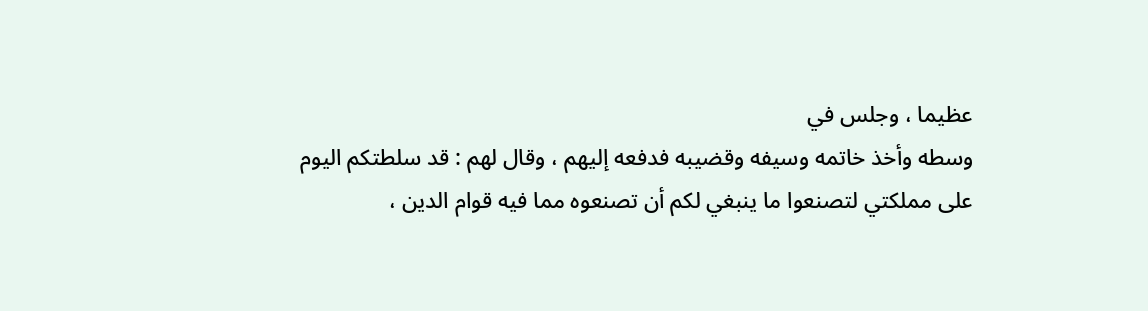عظيما ، وجلس في
وسطه وأخذ خاتمه وسيفه وقضيبه فدفعه إليهم ، وقال لهم : قد سلطتكم اليوم
على مملكتي لتصنعوا ما ينبغي لكم أن تصنعوه مما فيه قوام الدين ،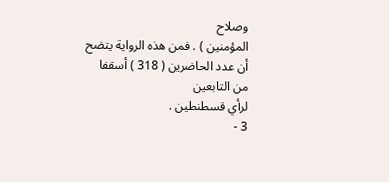وصلاح
المؤمنين ) . فمن هذه الرواية يتضح أن عدد الحاضرين ( 318 ) أسقفا من التابعين
لرأي قسطنطين .
3 -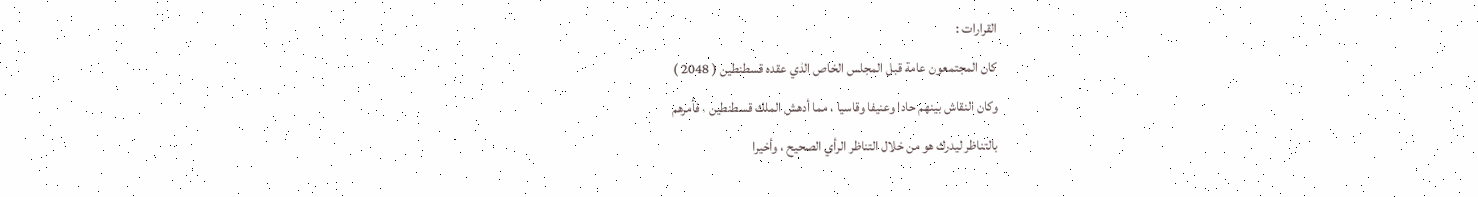القرارات :
كان المجتمعون عامة قبل المجلس الخاص الذي عقده قسطنطين ( 2048 )
وكان النقاش بينهم حادا وعنيفا وقاسيا ، مما أدهش الملك قسطنطين ، فأمرهم
بالتناظر ليدرك هو من خلال التناظر الرأي الصحيح ، وأخيرا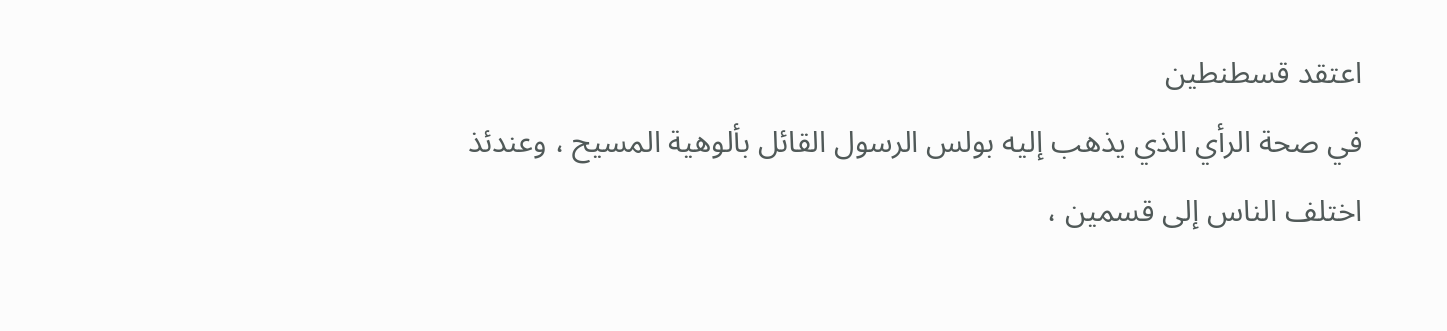اعتقد قسطنطين
في صحة الرأي الذي يذهب إليه بولس الرسول القائل بألوهية المسيح ، وعندئذ
اختلف الناس إلى قسمين ،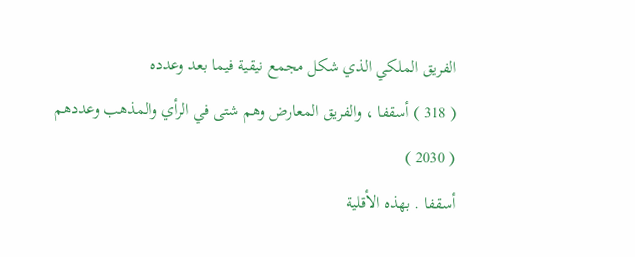الفريق الملكي الذي شكل مجمع نيقية فيما بعد وعدده
( 318 ) أسقفا ، والفريق المعارض وهم شتى في الرأي والمذهب وعددهم ( 2030 )
أسقفا . بهذه الأقلية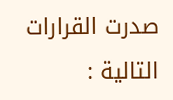صدرت القرارات التالية :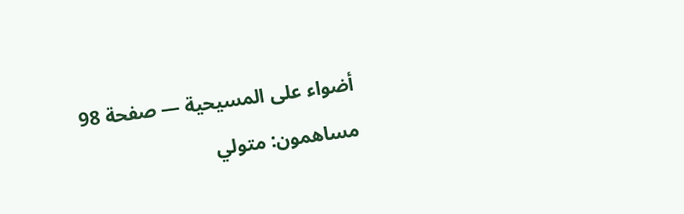أضواء على المسيحية — صفحة 98
مساهمون: متولي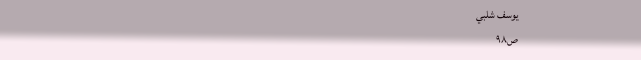يوسف شلبي
ص٩٨